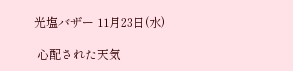光塩バザー 11月23日(水)

 心配された天気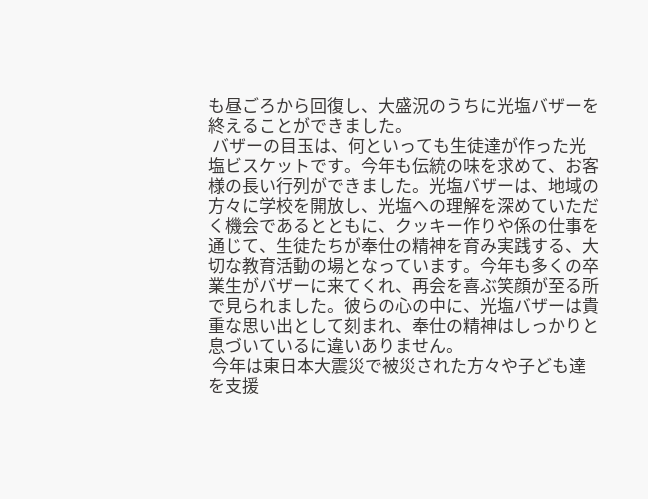も昼ごろから回復し、大盛況のうちに光塩バザーを終えることができました。
 バザーの目玉は、何といっても生徒達が作った光塩ビスケットです。今年も伝統の味を求めて、お客様の長い行列ができました。光塩バザーは、地域の方々に学校を開放し、光塩への理解を深めていただく機会であるとともに、クッキー作りや係の仕事を通じて、生徒たちが奉仕の精神を育み実践する、大切な教育活動の場となっています。今年も多くの卒業生がバザーに来てくれ、再会を喜ぶ笑顔が至る所で見られました。彼らの心の中に、光塩バザーは貴重な思い出として刻まれ、奉仕の精神はしっかりと息づいているに違いありません。
 今年は東日本大震災で被災された方々や子ども達を支援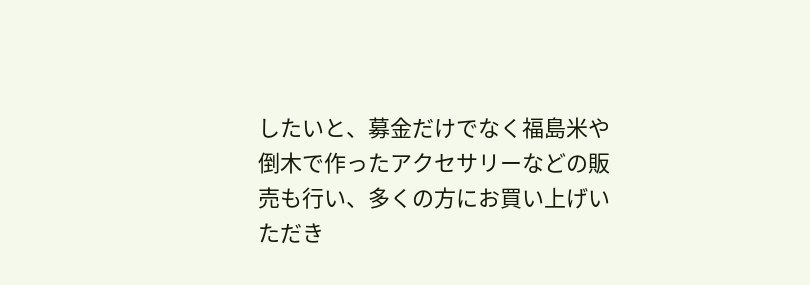したいと、募金だけでなく福島米や倒木で作ったアクセサリーなどの販売も行い、多くの方にお買い上げいただき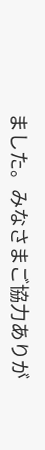ました。みなさまご協力ありが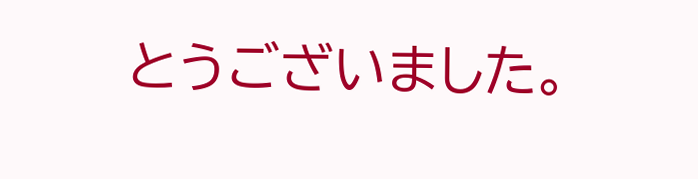とうございました。